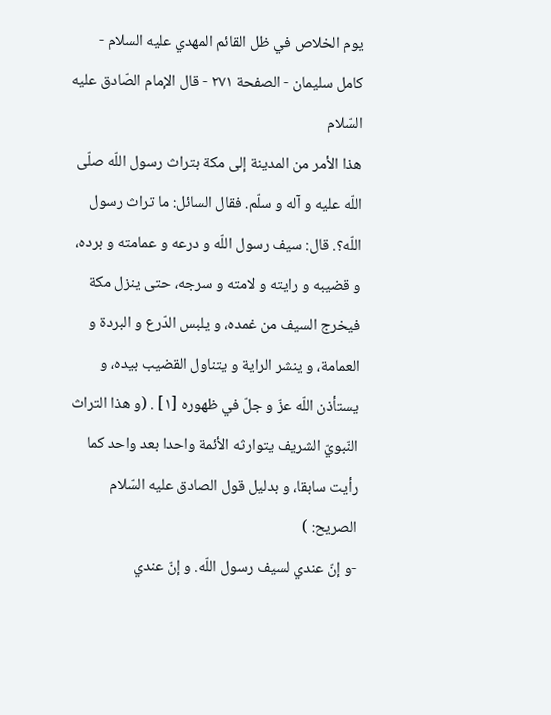يوم الخلاص في ظل القائم المهدي عليه السلام - كامل سليمان - الصفحة ٢٧١ - قال الإمام الصّادق عليه السّلام
هذا الأمر من المدينة إلى مكة بتراث رسول اللّه صلّى اللّه عليه و آله و سلّم. فقال السائل: ما تراث رسول اللّه؟. قال: سيف رسول اللّه و درعه و عمامته و برده، و قضيبه و رايته و لامته و سرجه، حتى ينزل مكة فيخرج السيف من غمده، و يلبس الدّرع و البردة و العمامة، و ينشر الراية و يتناول القضيب بيده، و يستأذن اللّه عزّ و جلّ في ظهوره [١] . (و هذا التراث النّبويّ الشريف يتوارثه الأئمة واحدا بعد واحد كما رأيت سابقا، و بدليل قول الصادق عليه السّلام الصريح: )
-و إنّ عندي لسيف رسول اللّه. و إنّ عندي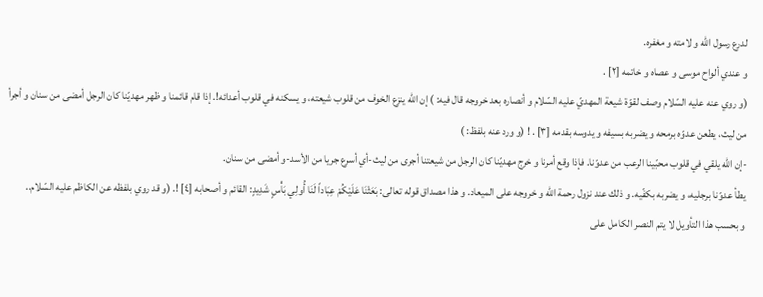لدرع رسول اللّه و لامته و مغفره.
و عندي ألواح موسى و عصاه و خاتمه [٢] .
(و روي عنه عليه السّلام وصف لقوّة شيعة المهديّ عليه السّلام و أنصاره بعد خروجه قال فيه: ) إن اللّه ينزع الخوف من قلوب شيعته، و يسكنه في قلوب أعدائه!. إذا قام قائمنا و ظهر مهديّنا كان الرجل أمضى من سنان و أجرأ من ليث، يطعن عدوّه برمحه و يضربه بسيفه و يدوسه بقدمه [٣] . ! (و ورد عنه بلفظ: )
-إن اللّه يلقي في قلوب محبّينا الرعب من عدوّنا. فإذا وقع أمرنا و خرج مهديّنا كان الرجل من شيعتنا أجرى من ليث-أي أسرع جريا من الأسد-و أمضى من سنان.
يطأ عدوّنا برجليه، و يضربه بكفّيه. و ذلك عند نزول رحمة اللّه و خروجه على الميعاد. و هذا مصداق قوله تعالى: بَعَثْنَا عَلَيْكُمْ عِبَاداً لَنَا أُولِي بَأْسٍ شَدِيدٍ: القائم و أصحابه [٤] !. (و قد روي بلفظه عن الكاظم عليه السّلام..
و بحسب هذا التأويل لا يتم النصر الكامل على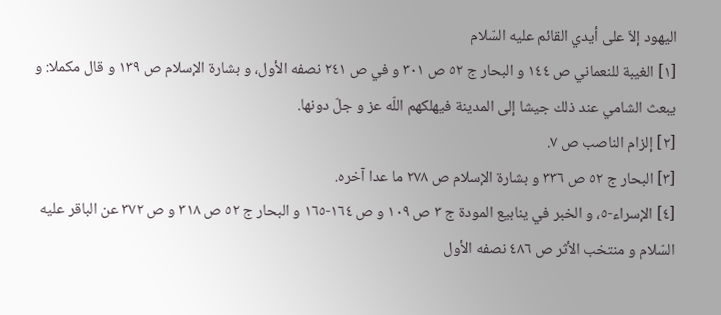اليهود إلاّ على أيدي القائم عليه السّلام
[١] الغيبة للنعماني ص ١٤٤ و البحار ج ٥٢ ص ٣٠١ و في ص ٢٤١ نصفه الأول، و بشارة الإسلام ص ١٣٩ و قال مكملا: و يبعث الشامي عند ذلك جيشا إلى المدينة فيهلكهم اللّه عز و جلّ دونها.
[٢] إلزام الناصب ص ٧.
[٣] البحار ج ٥٢ ص ٣٣٦ و بشارة الإسلام ص ٢٧٨ ما عدا آخره.
[٤] الإسراء-٥، و الخبر في ينابيع المودة ج ٣ ص ١٠٩ و ص ١٦٤-١٦٥ و البحار ج ٥٢ ص ٣١٨ و ص ٣٧٢ عن الباقر عليه السّلام و منتخب الأثر ص ٤٨٦ نصفه الأول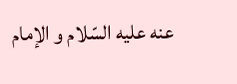عنه عليه السّلام و الإمام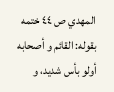المهدي ص ٤٤ ختمه بقوله: القائم و أصحابه أولو بأس شديد، و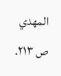المهدي ص ٢١٣.